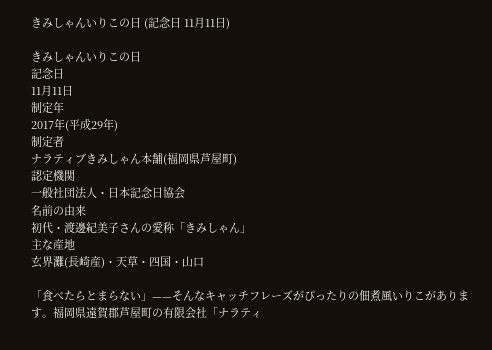きみしゃんいりこの日 (記念日 11月11日)

きみしゃんいりこの日
記念日
11月11日
制定年
2017年(平成29年)
制定者
ナラティブきみしゃん本舗(福岡県芦屋町)
認定機関
一般社団法人・日本記念日協会
名前の由来
初代・渡邊紀美子さんの愛称「きみしゃん」
主な産地
玄界灘(長崎産)・天草・四国・山口

「食べたらとまらない」——そんなキャッチフレーズがぴったりの佃煮風いりこがあります。福岡県遠賀郡芦屋町の有限会社「ナラティ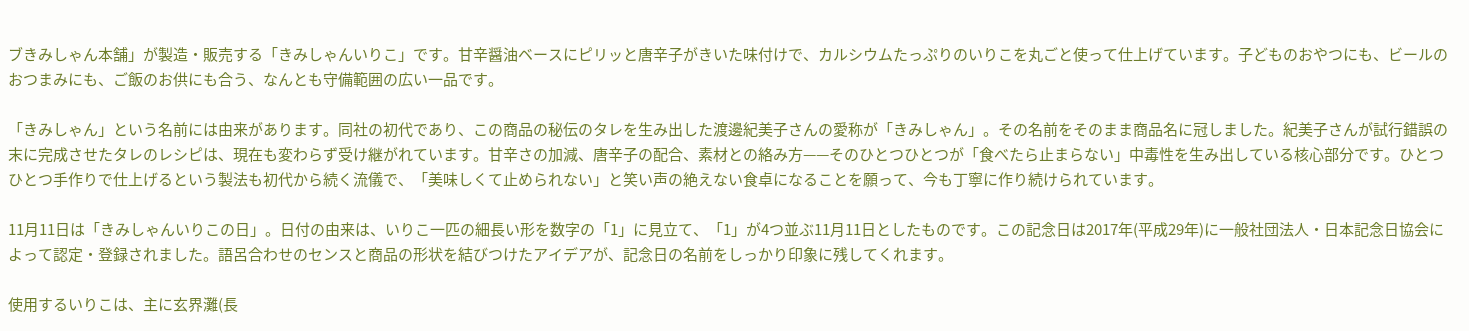ブきみしゃん本舗」が製造・販売する「きみしゃんいりこ」です。甘辛醤油ベースにピリッと唐辛子がきいた味付けで、カルシウムたっぷりのいりこを丸ごと使って仕上げています。子どものおやつにも、ビールのおつまみにも、ご飯のお供にも合う、なんとも守備範囲の広い一品です。

「きみしゃん」という名前には由来があります。同社の初代であり、この商品の秘伝のタレを生み出した渡邊紀美子さんの愛称が「きみしゃん」。その名前をそのまま商品名に冠しました。紀美子さんが試行錯誤の末に完成させたタレのレシピは、現在も変わらず受け継がれています。甘辛さの加減、唐辛子の配合、素材との絡み方——そのひとつひとつが「食べたら止まらない」中毒性を生み出している核心部分です。ひとつひとつ手作りで仕上げるという製法も初代から続く流儀で、「美味しくて止められない」と笑い声の絶えない食卓になることを願って、今も丁寧に作り続けられています。

11月11日は「きみしゃんいりこの日」。日付の由来は、いりこ一匹の細長い形を数字の「1」に見立て、「1」が4つ並ぶ11月11日としたものです。この記念日は2017年(平成29年)に一般社団法人・日本記念日協会によって認定・登録されました。語呂合わせのセンスと商品の形状を結びつけたアイデアが、記念日の名前をしっかり印象に残してくれます。

使用するいりこは、主に玄界灘(長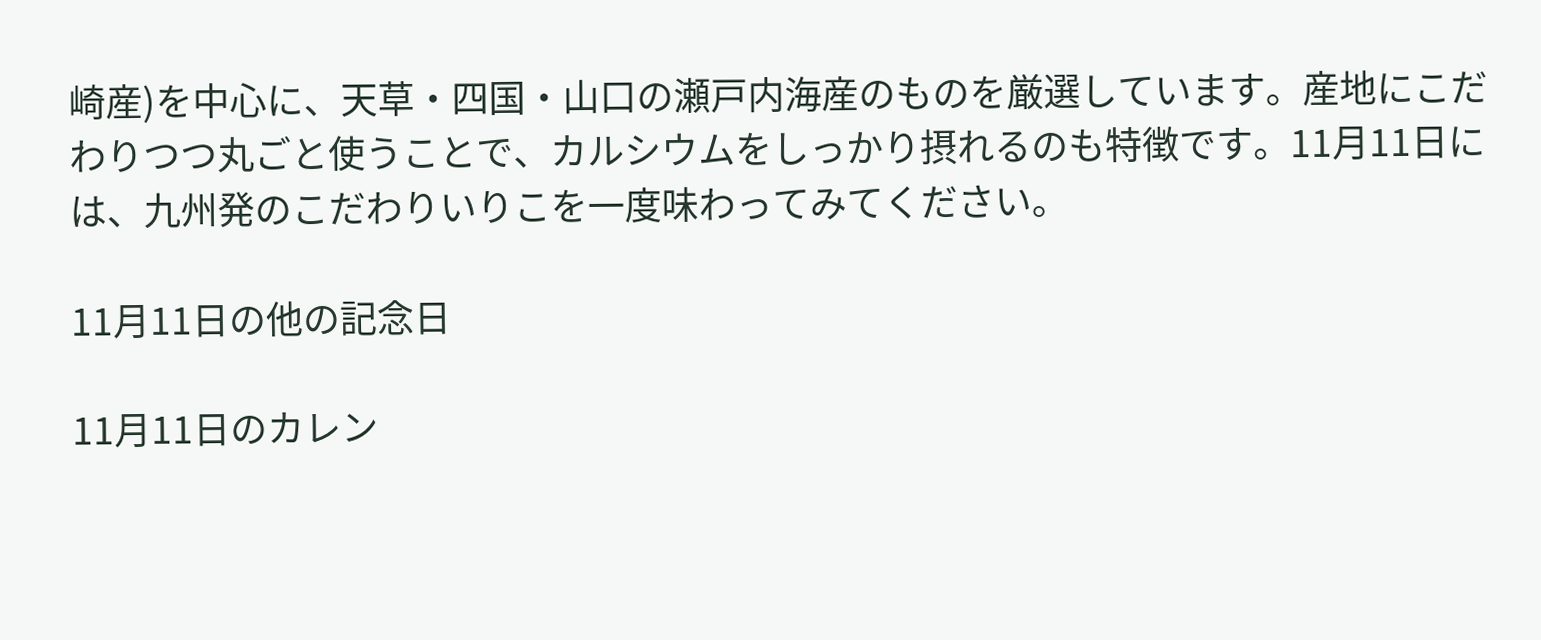崎産)を中心に、天草・四国・山口の瀬戸内海産のものを厳選しています。産地にこだわりつつ丸ごと使うことで、カルシウムをしっかり摂れるのも特徴です。11月11日には、九州発のこだわりいりこを一度味わってみてください。

11月11日の他の記念日

11月11日のカレン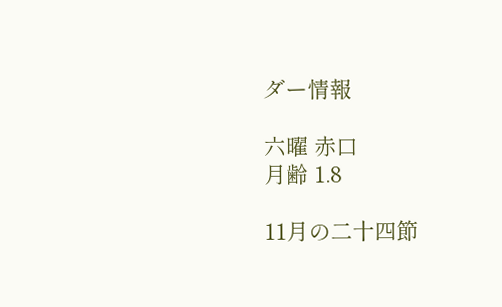ダー情報

六曜 赤口
月齢 1.8

11月の二十四節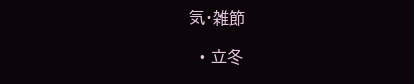気・雑節

  • 立冬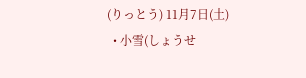(りっとう) 11月7日(土)
  • 小雪(しょうせ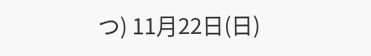つ) 11月22日(日)